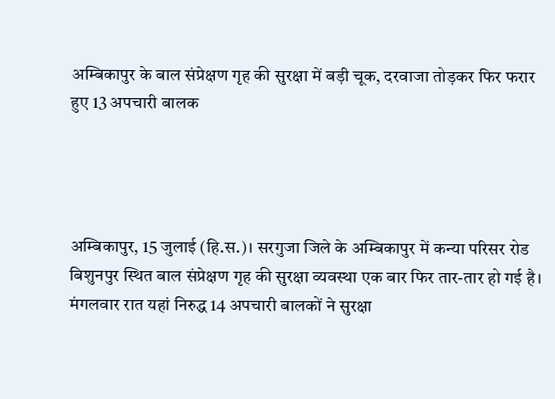अम्बिकापुर के बाल संप्रेक्षण गृह की सुरक्षा में बड़ी चूक, दरवाजा तोड़कर फिर फरार हुए 13 अपचारी बालक




अम्बिकापुर, 15 जुलाई (हि.स.)। सरगुजा जिले के अम्बिकापुर में कन्या परिसर रोड बिशुनपुर स्थित बाल संप्रेक्षण गृह की सुरक्षा व्यवस्था एक बार फिर तार-तार हो गई है। मंगलवार रात यहां निरुद्ध 14 अपचारी बालकों ने सुरक्षा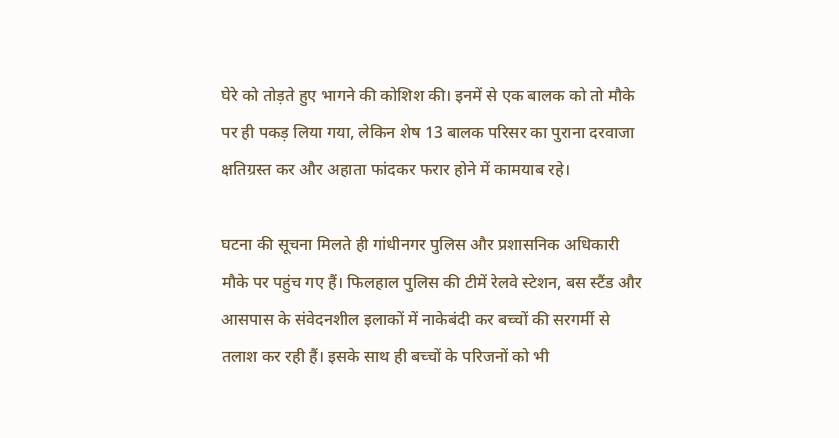घेरे को तोड़ते हुए भागने की कोशिश की। इनमें से एक बालक को तो मौके पर ही पकड़ लिया गया, लेकिन शेष 13 बालक परिसर का पुराना दरवाजा क्षतिग्रस्त कर और अहाता फांदकर फरार होने में कामयाब रहे।

घटना की सूचना मिलते ही गांधीनगर पुलिस और प्रशासनिक अधिकारी मौके पर पहुंच गए हैं। फिलहाल पुलिस की टीमें रेलवे स्टेशन, बस स्टैंड और आसपास के संवेदनशील इलाकों में नाकेबंदी कर बच्चों की सरगर्मी से तलाश कर रही हैं। इसके साथ ही बच्चों के परिजनों को भी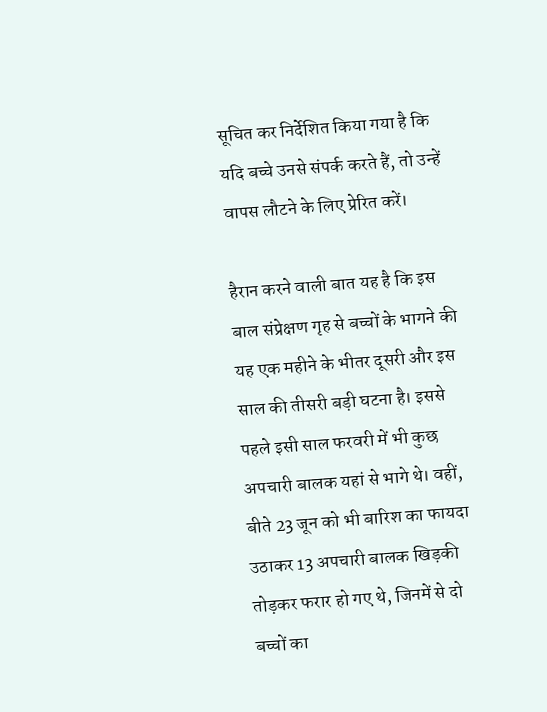सूचित कर निर्देशित किया गया है कि यदि बच्चे उनसे संपर्क करते हैं, तो उन्हें वापस लौटने के लिए प्रेरित करें।

हैरान करने वाली बात यह है कि इस बाल संप्रेक्षण गृह से बच्चों के भागने की यह एक महीने के भीतर दूसरी और इस साल की तीसरी बड़ी घटना है। इससे पहले इसी साल फरवरी में भी कुछ अपचारी बालक यहां से भागे थे। वहीं, बीते 23 जून को भी बारिश का फायदा उठाकर 13 अपचारी बालक खिड़की तोड़कर फरार हो गए थे, जिनमें से दो बच्चों का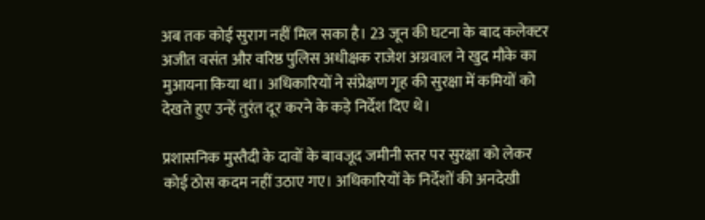अब तक कोई सुराग नहीं मिल सका है। 23 जून की घटना के बाद कलेक्टर अजीत वसंत और वरिष्ठ पुलिस अधीक्षक राजेश अग्रवाल ने खुद मौके का मुआयना किया था। अधिकारियों ने संप्रेक्षण गृह की सुरक्षा में कमियों को देखते हुए उन्हें तुरंत दूर करने के कड़े निर्देश दिए थे।

प्रशासनिक मुस्तैदी के दावों के बावजूद जमीनी स्तर पर सुरक्षा को लेकर कोई ठोस कदम नहीं उठाए गए। अधिकारियों के निर्देशों की अनदेखी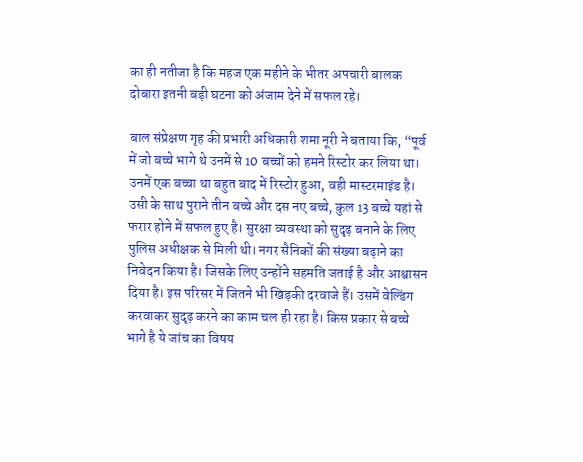का ही नतीजा है कि महज एक महीने के भीतर अपचारी बालक दोबारा इतनी बड़ी घटना को अंजाम देने में सफल रहे।

बाल संप्रेक्षण गृह की प्रभारी अधिकारी शमा नूरी ने बताया कि, “पूर्व में जो बच्चे भागे थे उनमें से 10 बच्चों को हमने रिस्टोर कर लिया था। उनमें एक बच्चा था बहुत बाद में रिस्टोर हुआ, वही मास्टरमाइंड है। उसी के साथ पुराने तीन बच्चे और दस नए बच्चे, कुल 13 बच्चे यहां से फरार होने में सफल हुए है। सुरक्षा व्यवस्था को सुदृढ़ बनाने के लिए पुलिस अधीक्षक से मिली थी। नगर सैनिकों की संख्या बढ़ाने का निवेदन किया है। जिसके लिए उन्होंने सहमति जताई है और आश्वासन दिया है। इस परिसर में जितने भी खिड़की दरवाजे हैं। उसमें वेल्डिंग करवाकर सुदृढ़ करने का काम चल ही रहा है। किस प्रकार से बच्चे भागे है ये जांच का विषय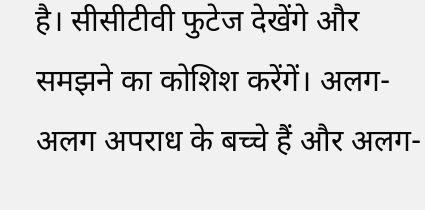है। सीसीटीवी फुटेज देखेंगे और समझने का कोशिश करेंगें। अलग-अलग अपराध के बच्चे हैं और अलग-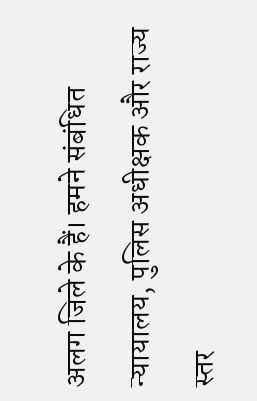अलग जिले के हैं। हमने संबंधित न्यायालय, पुलिस अधीक्षक और राज्य स्तर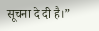सूचना दे दी है।”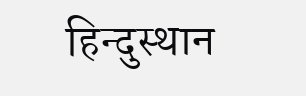हिन्दुस्थान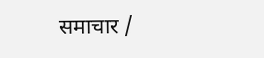समाचार /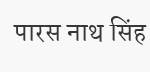पारस नाथ सिंह